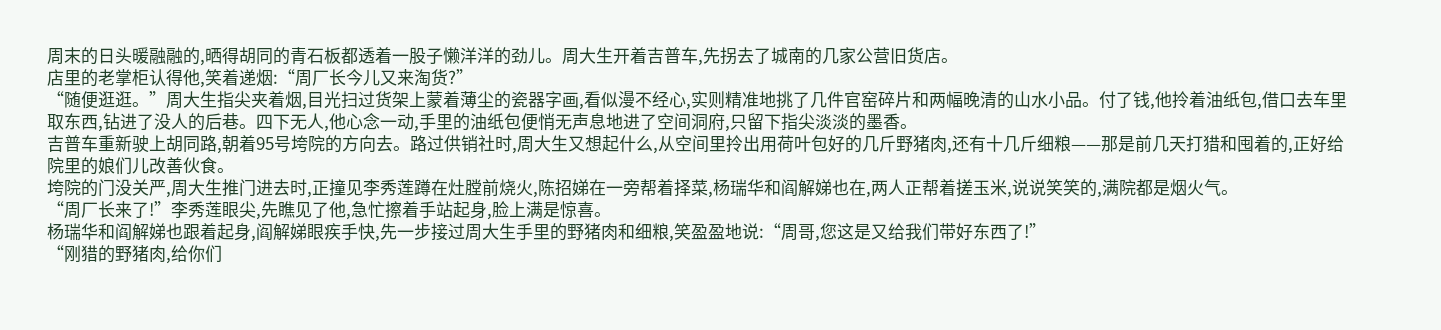周末的日头暖融融的,晒得胡同的青石板都透着一股子懒洋洋的劲儿。周大生开着吉普车,先拐去了城南的几家公营旧货店。
店里的老掌柜认得他,笑着递烟:“周厂长今儿又来淘货?”
“随便逛逛。”周大生指尖夹着烟,目光扫过货架上蒙着薄尘的瓷器字画,看似漫不经心,实则精准地挑了几件官窑碎片和两幅晚清的山水小品。付了钱,他拎着油纸包,借口去车里取东西,钻进了没人的后巷。四下无人,他心念一动,手里的油纸包便悄无声息地进了空间洞府,只留下指尖淡淡的墨香。
吉普车重新驶上胡同路,朝着95号垮院的方向去。路过供销社时,周大生又想起什么,从空间里拎出用荷叶包好的几斤野猪肉,还有十几斤细粮——那是前几天打猎和囤着的,正好给院里的娘们儿改善伙食。
垮院的门没关严,周大生推门进去时,正撞见李秀莲蹲在灶膛前烧火,陈招娣在一旁帮着择菜,杨瑞华和阎解娣也在,两人正帮着搓玉米,说说笑笑的,满院都是烟火气。
“周厂长来了!”李秀莲眼尖,先瞧见了他,急忙擦着手站起身,脸上满是惊喜。
杨瑞华和阎解娣也跟着起身,阎解娣眼疾手快,先一步接过周大生手里的野猪肉和细粮,笑盈盈地说:“周哥,您这是又给我们带好东西了!”
“刚猎的野猪肉,给你们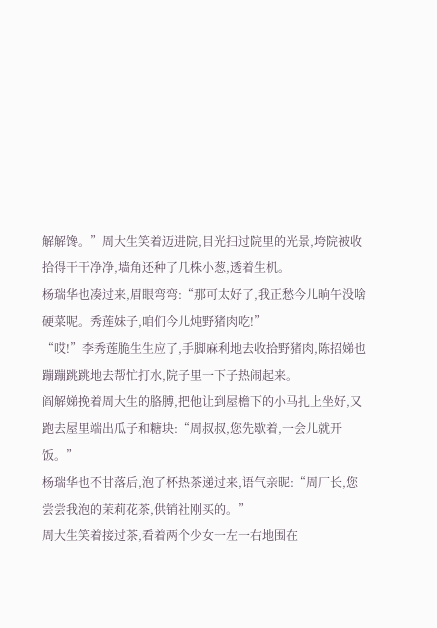解解馋。”周大生笑着迈进院,目光扫过院里的光景,垮院被收拾得干干净净,墙角还种了几株小葱,透着生机。
杨瑞华也凑过来,眉眼弯弯:“那可太好了,我正愁今儿晌午没啥硬菜呢。秀莲妹子,咱们今儿炖野猪肉吃!”
“哎!”李秀莲脆生生应了,手脚麻利地去收拾野猪肉,陈招娣也蹦蹦跳跳地去帮忙打水,院子里一下子热闹起来。
阎解娣挽着周大生的胳膊,把他让到屋檐下的小马扎上坐好,又跑去屋里端出瓜子和糖块:“周叔叔,您先歇着,一会儿就开饭。”
杨瑞华也不甘落后,泡了杯热茶递过来,语气亲昵:“周厂长,您尝尝我泡的茉莉花茶,供销社刚买的。”
周大生笑着接过茶,看着两个少女一左一右地围在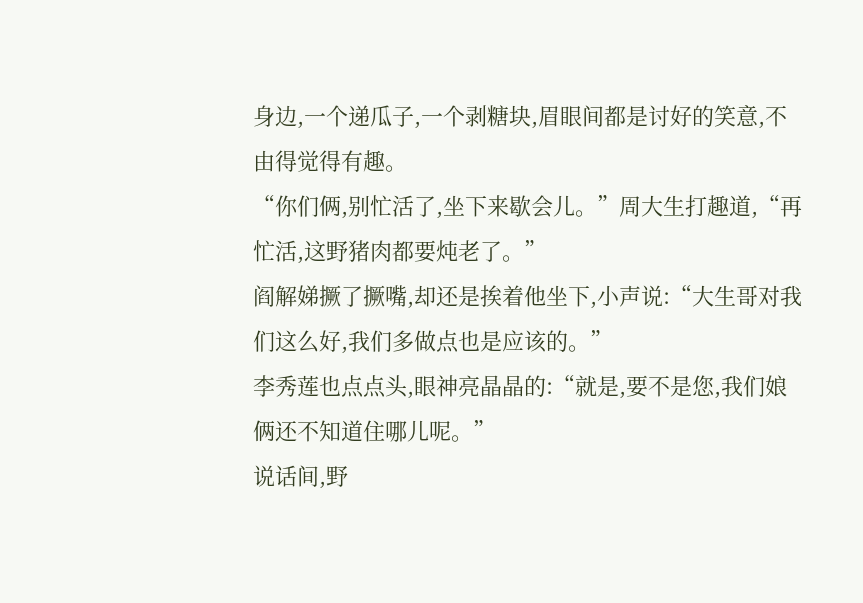身边,一个递瓜子,一个剥糖块,眉眼间都是讨好的笑意,不由得觉得有趣。
“你们俩,别忙活了,坐下来歇会儿。”周大生打趣道,“再忙活,这野猪肉都要炖老了。”
阎解娣撅了撅嘴,却还是挨着他坐下,小声说:“大生哥对我们这么好,我们多做点也是应该的。”
李秀莲也点点头,眼神亮晶晶的:“就是,要不是您,我们娘俩还不知道住哪儿呢。”
说话间,野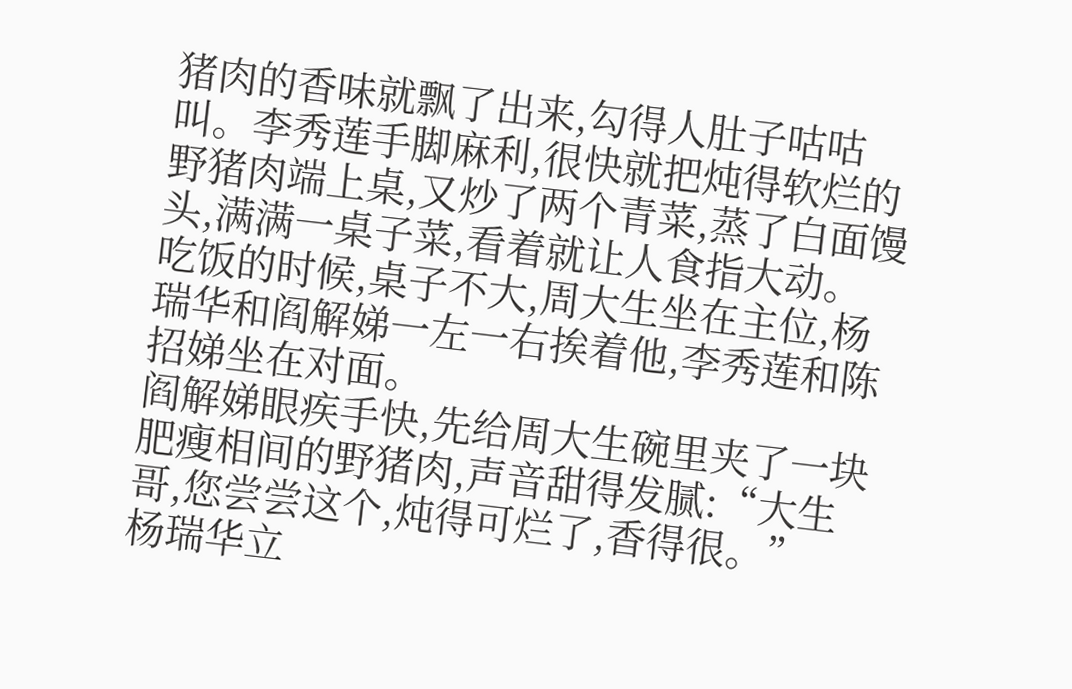猪肉的香味就飘了出来,勾得人肚子咕咕叫。李秀莲手脚麻利,很快就把炖得软烂的野猪肉端上桌,又炒了两个青菜,蒸了白面馒头,满满一桌子菜,看着就让人食指大动。
吃饭的时候,桌子不大,周大生坐在主位,杨瑞华和阎解娣一左一右挨着他,李秀莲和陈招娣坐在对面。
阎解娣眼疾手快,先给周大生碗里夹了一块肥瘦相间的野猪肉,声音甜得发腻:“大生哥,您尝尝这个,炖得可烂了,香得很。”
杨瑞华立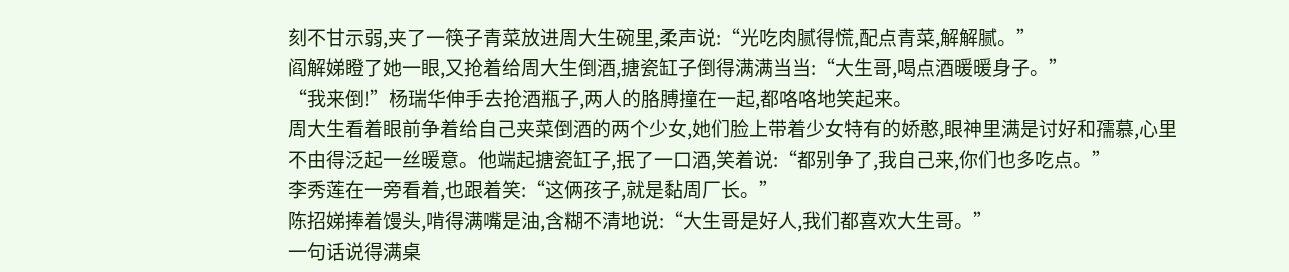刻不甘示弱,夹了一筷子青菜放进周大生碗里,柔声说:“光吃肉腻得慌,配点青菜,解解腻。”
阎解娣瞪了她一眼,又抢着给周大生倒酒,搪瓷缸子倒得满满当当:“大生哥,喝点酒暖暖身子。”
“我来倒!”杨瑞华伸手去抢酒瓶子,两人的胳膊撞在一起,都咯咯地笑起来。
周大生看着眼前争着给自己夹菜倒酒的两个少女,她们脸上带着少女特有的娇憨,眼神里满是讨好和孺慕,心里不由得泛起一丝暖意。他端起搪瓷缸子,抿了一口酒,笑着说:“都别争了,我自己来,你们也多吃点。”
李秀莲在一旁看着,也跟着笑:“这俩孩子,就是黏周厂长。”
陈招娣捧着馒头,啃得满嘴是油,含糊不清地说:“大生哥是好人,我们都喜欢大生哥。”
一句话说得满桌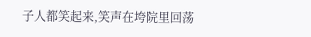子人都笑起来,笑声在垮院里回荡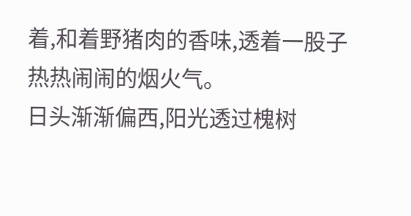着,和着野猪肉的香味,透着一股子热热闹闹的烟火气。
日头渐渐偏西,阳光透过槐树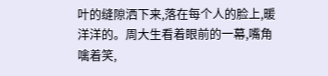叶的缝隙洒下来,落在每个人的脸上,暖洋洋的。周大生看着眼前的一幕,嘴角噙着笑,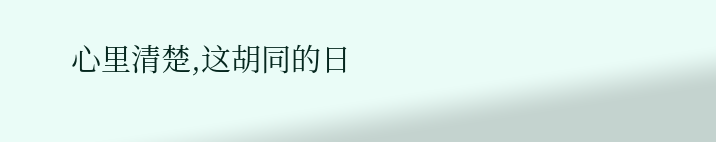心里清楚,这胡同的日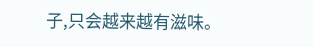子,只会越来越有滋味。